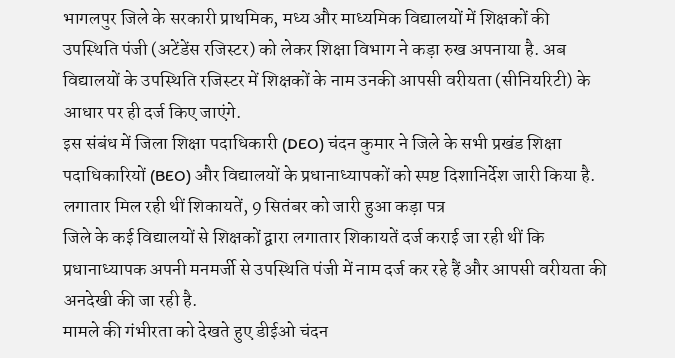भागलपुर जिले के सरकारी प्राथमिक, मध्य और माध्यमिक विद्यालयों में शिक्षकों की उपस्थिति पंजी (अटेंडेंस रजिस्टर) को लेकर शिक्षा विभाग ने कड़ा रुख अपनाया है. अब विद्यालयों के उपस्थिति रजिस्टर में शिक्षकों के नाम उनकी आपसी वरीयता (सीनियरिटी) के आधार पर ही दर्ज किए जाएंगे.
इस संबंध में जिला शिक्षा पदाधिकारी (DEO) चंदन कुमार ने जिले के सभी प्रखंड शिक्षा पदाधिकारियों (BEO) और विद्यालयों के प्रधानाध्यापकों को स्पष्ट दिशानिर्देश जारी किया है.
लगातार मिल रही थीं शिकायतें, 9 सितंबर को जारी हुआ कड़ा पत्र
जिले के कई विद्यालयों से शिक्षकों द्वारा लगातार शिकायतें दर्ज कराई जा रही थीं कि प्रधानाध्यापक अपनी मनमर्जी से उपस्थिति पंजी में नाम दर्ज कर रहे हैं और आपसी वरीयता की अनदेखी की जा रही है.
मामले की गंभीरता को देखते हुए डीईओ चंदन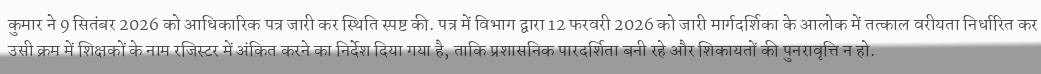कुमार ने 9 सितंबर 2026 को आधिकारिक पत्र जारी कर स्थिति स्पष्ट की. पत्र में विभाग द्वारा 12 फरवरी 2026 को जारी मार्गदर्शिका के आलोक में तत्काल वरीयता निर्धारित कर उसी क्रम में शिक्षकों के नाम रजिस्टर में अंकित करने का निर्देश दिया गया है, ताकि प्रशासनिक पारदर्शिता बनी रहे और शिकायतों की पुनरावृत्ति न हो.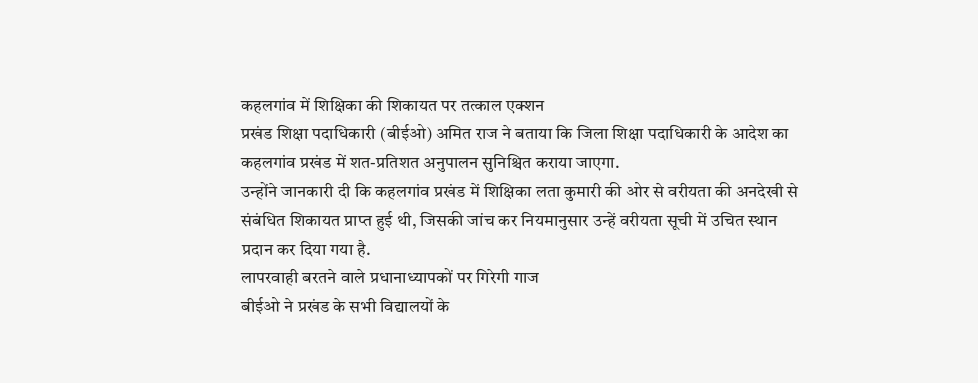कहलगांव में शिक्षिका की शिकायत पर तत्काल एक्शन
प्रखंड शिक्षा पदाधिकारी (बीईओ) अमित राज ने बताया कि जिला शिक्षा पदाधिकारी के आदेश का कहलगांव प्रखंड में शत-प्रतिशत अनुपालन सुनिश्चित कराया जाएगा.
उन्होंने जानकारी दी कि कहलगांव प्रखंड में शिक्षिका लता कुमारी की ओर से वरीयता की अनदेखी से संबंधित शिकायत प्राप्त हुई थी, जिसकी जांच कर नियमानुसार उन्हें वरीयता सूची में उचित स्थान प्रदान कर दिया गया है.
लापरवाही बरतने वाले प्रधानाध्यापकों पर गिरेगी गाज
बीईओ ने प्रखंड के सभी विद्यालयों के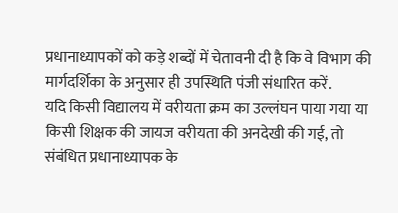प्रधानाध्यापकों को कड़े शब्दों में चेतावनी दी है कि वे विभाग की मार्गदर्शिका के अनुसार ही उपस्थिति पंजी संधारित करें.
यदि किसी विद्यालय में वरीयता क्रम का उल्लंघन पाया गया या किसी शिक्षक की जायज वरीयता की अनदेखी की गई, तो संबंधित प्रधानाध्यापक के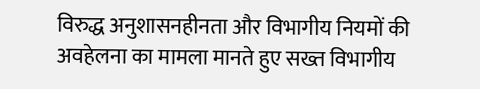विरुद्ध अनुशासनहीनता और विभागीय नियमों की अवहेलना का मामला मानते हुए सख्त विभागीय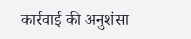कार्रवाई की अनुशंसा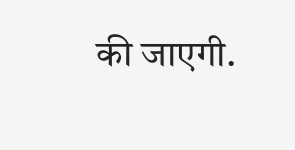की जाएगी.